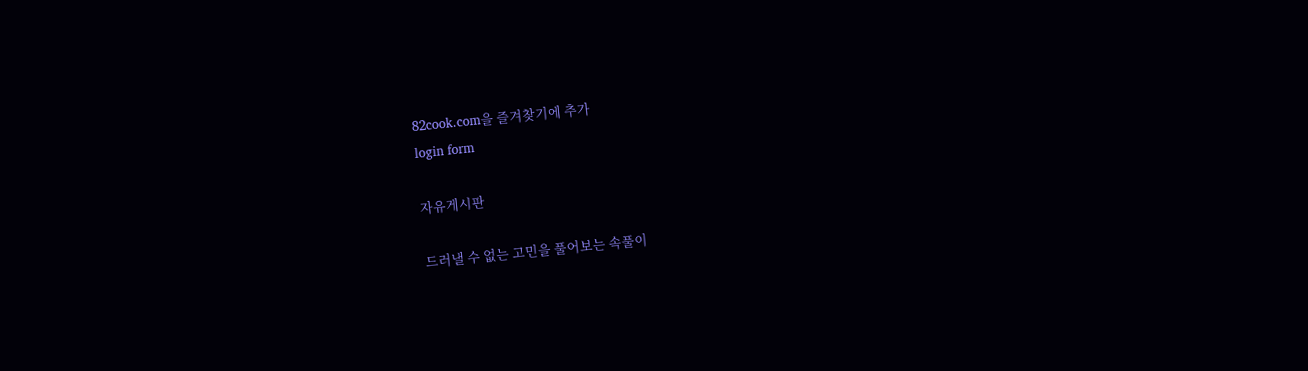82cook.com을 즐겨찾기에 추가
login form

자유게시판

드러낼 수 없는 고민을 풀어보는 속풀이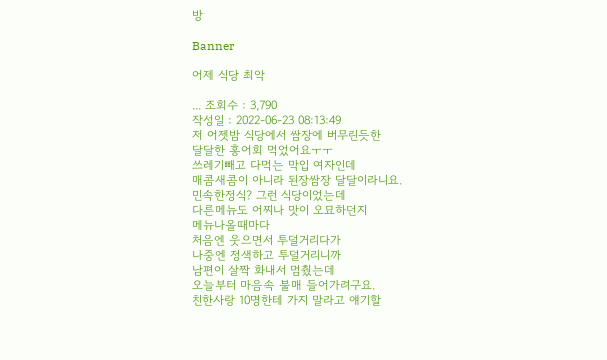방

Banner

어제 식당 최악

... 조회수 : 3,790
작성일 : 2022-06-23 08:13:49
저 어젯밤 식당에서 쌈장에 버무린듯한
달달한 홍어회 먹었어요ㅜㅜ
쓰레기빼고 다먹는 막입 여자인데
매콤새콤이 아니라 된장쌈장 달달이라니요.
민속한정식? 그런 식당이었는데
다른메뉴도 어찌나 맛이 오묘하던지
메뉴나올때마다
처음엔 웃으면서 투덜거리다가
나중엔 정색하고 투덜거리니까
남편이 살짝 화내서 멈췄는데
오늘부터 마음속 불매 들어가려구요.
친한사랑 10명한테 가지 말라고 얘기할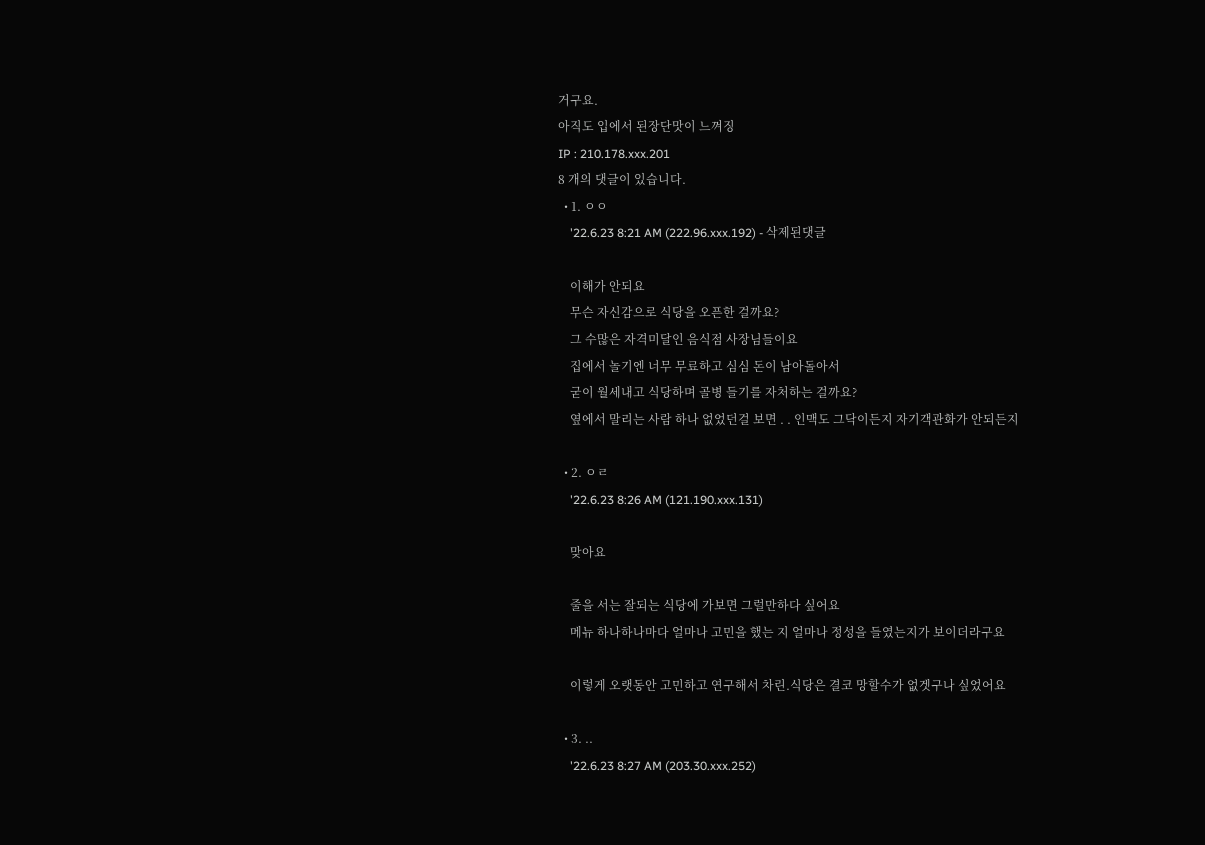거구요.
아직도 입에서 된장단맛이 느껴징
IP : 210.178.xxx.201
8 개의 댓글이 있습니다.
  • 1. ㅇㅇ
    '22.6.23 8:21 AM (222.96.xxx.192) - 삭제된댓글

    이해가 안되요
    무슨 자신감으로 식당을 오픈한 걸까요?
    그 수많은 자격미달인 음식점 사장님들이요
    집에서 놀기엔 너무 무료하고 심심 돈이 남아돌아서
    굳이 월세내고 식당하며 골병 들기를 자처하는 걸까요?
    옆에서 말리는 사람 하나 없었던걸 보면 . . 인맥도 그닥이든지 자기객관화가 안되든지

  • 2. ㅇㄹ
    '22.6.23 8:26 AM (121.190.xxx.131)

    맞아요

    줄을 서는 잘되는 식당에 가보면 그럴만하다 싶어요
    메뉴 하나하나마다 얼마나 고민을 했는 지 얼마나 정성을 들였는지가 보이더라구요

    이렇게 오랫동안 고민하고 연구해서 차린.식당은 결코 망할수가 없겟구나 싶었어요

  • 3. ..
    '22.6.23 8:27 AM (203.30.xxx.252)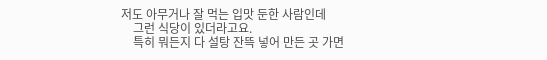저도 아무거나 잘 먹는 입맛 둔한 사람인데
    그런 식당이 있더라고요.
    특히 뭐든지 다 설탕 잔뜩 넣어 만든 곳 가면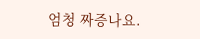엄청 짜증나요.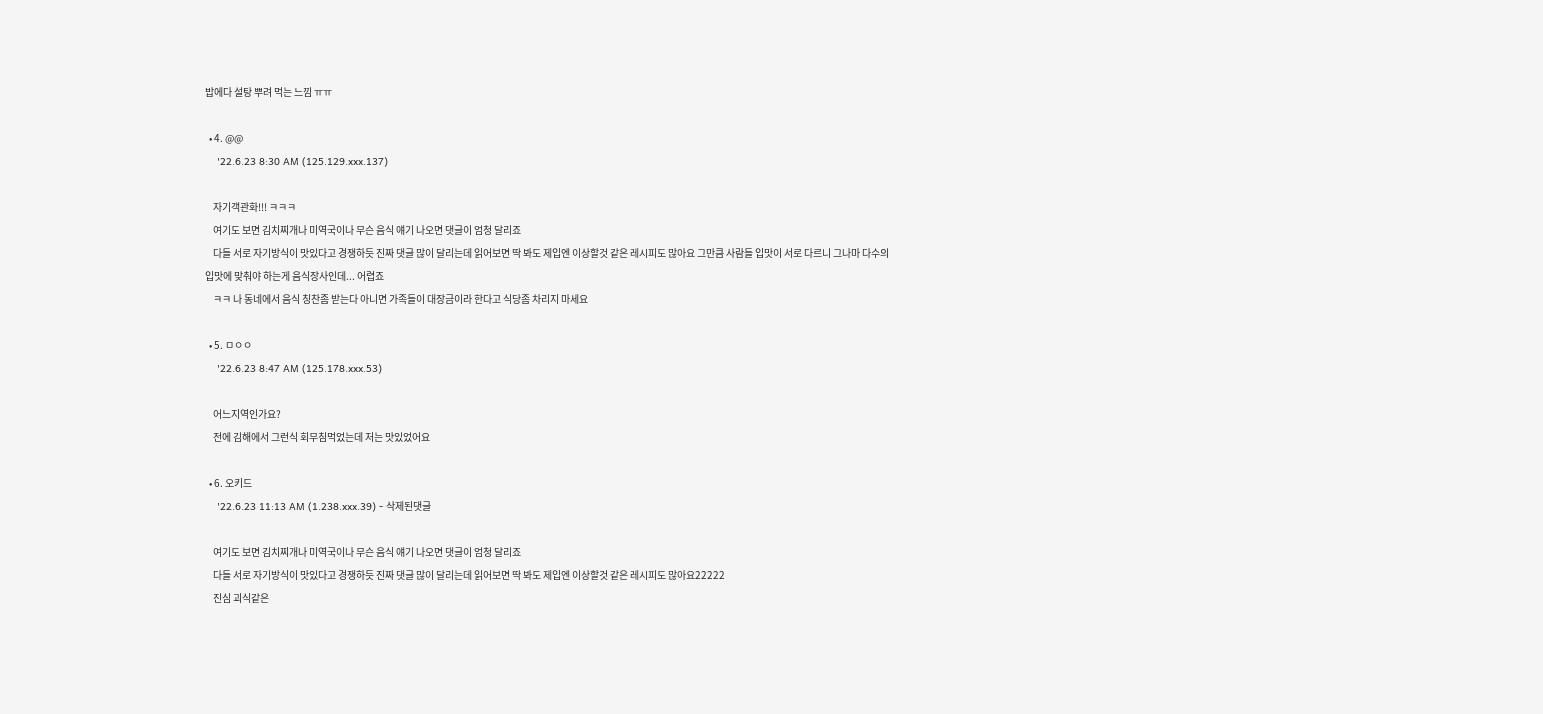밥에다 설탕 뿌려 먹는 느낌 ㅠㅠ

  • 4. @@
    '22.6.23 8:30 AM (125.129.xxx.137)

    자기객관화!!! ㅋㅋㅋ
    여기도 보면 김치찌개나 미역국이나 무슨 음식 얘기 나오면 댓글이 엄청 달리죠
    다들 서로 자기방식이 맛있다고 경쟁하듯 진짜 댓글 많이 달리는데 읽어보면 딱 봐도 제입엔 이상할것 같은 레시피도 많아요 그만큼 사람들 입맛이 서로 다르니 그나마 다수의 입맛에 맞춰야 하는게 음식장사인데... 어렵죠
    ㅋㅋ 나 동네에서 음식 칭찬좀 받는다 아니면 가족들이 대장금이라 한다고 식당좀 차리지 마세요

  • 5. ㅁㅇㅇ
    '22.6.23 8:47 AM (125.178.xxx.53)

    어느지역인가요?
    전에 김해에서 그런식 회무침먹었는데 저는 맛있었어요

  • 6. 오키드
    '22.6.23 11:13 AM (1.238.xxx.39) - 삭제된댓글

    여기도 보면 김치찌개나 미역국이나 무슨 음식 얘기 나오면 댓글이 엄청 달리죠
    다들 서로 자기방식이 맛있다고 경쟁하듯 진짜 댓글 많이 달리는데 읽어보면 딱 봐도 제입엔 이상할것 같은 레시피도 많아요22222
    진심 괴식같은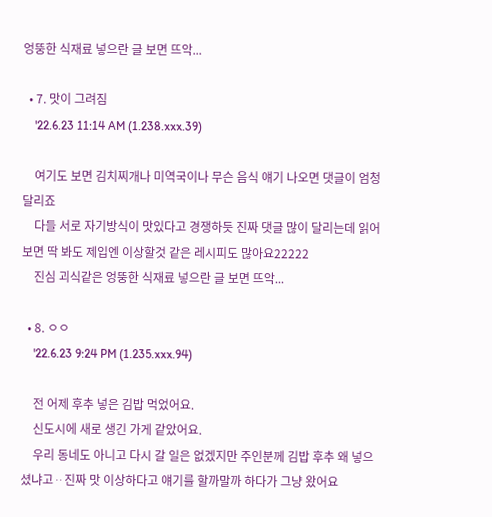엉뚱한 식재료 넣으란 글 보면 뜨악...

  • 7. 맛이 그려짐
    '22.6.23 11:14 AM (1.238.xxx.39)

    여기도 보면 김치찌개나 미역국이나 무슨 음식 얘기 나오면 댓글이 엄청 달리죠
    다들 서로 자기방식이 맛있다고 경쟁하듯 진짜 댓글 많이 달리는데 읽어보면 딱 봐도 제입엔 이상할것 같은 레시피도 많아요22222
    진심 괴식같은 엉뚱한 식재료 넣으란 글 보면 뜨악...

  • 8. ㅇㅇ
    '22.6.23 9:24 PM (1.235.xxx.94)

    전 어제 후추 넣은 김밥 먹었어요.
    신도시에 새로 생긴 가게 같았어요.
    우리 동네도 아니고 다시 갈 일은 없겠지만 주인분께 김밥 후추 왜 넣으셨냐고ᆢ진짜 맛 이상하다고 얘기를 할까말까 하다가 그냥 왔어요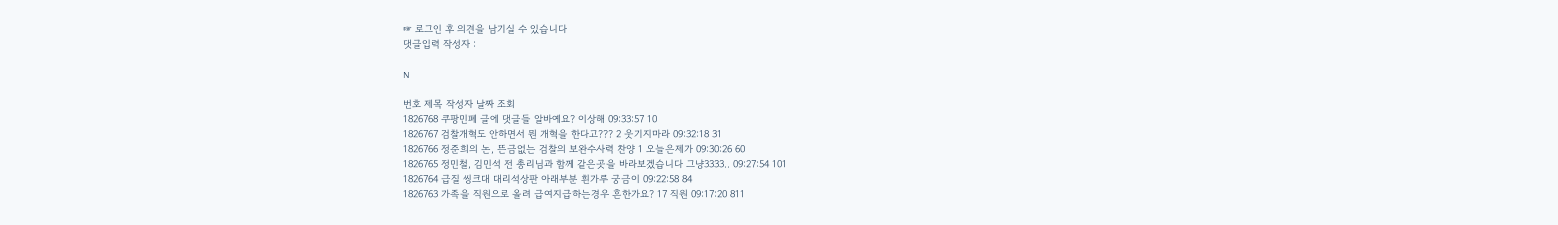☞ 로그인 후 의견을 남기실 수 있습니다
댓글입력 작성자 :

N

번호 제목 작성자 날짜 조회
1826768 쿠팡민폐 글에 댓글들 알바예요? 이상해 09:33:57 10
1826767 검찰개혁도 안하면서 뭔 개혁을 한다고??? 2 웃기지마라 09:32:18 31
1826766 정준희의 논, 뜬금없는 검찰의 보완수사력 찬양 1 오늘은제가 09:30:26 60
1826765 정민철, 김민석 전 총리님과 함께 같은곳을 바라보겠습니다 그냥3333.. 09:27:54 101
1826764 급질 씽크대 대리석상판 아래부분 흰가루 궁금이 09:22:58 84
1826763 가족을 직원으로 올려 급여지급하는경우 흔한가요? 17 직원 09:17:20 811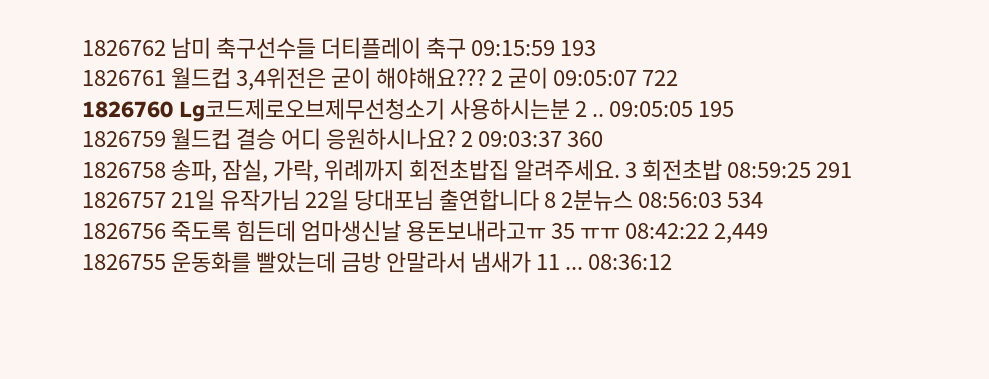1826762 남미 축구선수들 더티플레이 축구 09:15:59 193
1826761 월드컵 3,4위전은 굳이 해야해요??? 2 굳이 09:05:07 722
1826760 Lg코드제로오브제무선청소기 사용하시는분 2 .. 09:05:05 195
1826759 월드컵 결승 어디 응원하시나요? 2 09:03:37 360
1826758 송파, 잠실, 가락, 위례까지 회전초밥집 알려주세요. 3 회전초밥 08:59:25 291
1826757 21일 유작가님 22일 당대포님 출연합니다 8 2분뉴스 08:56:03 534
1826756 죽도록 힘든데 엄마생신날 용돈보내라고ㅠ 35 ㅠㅠ 08:42:22 2,449
1826755 운동화를 빨았는데 금방 안말라서 냄새가 11 ... 08:36:12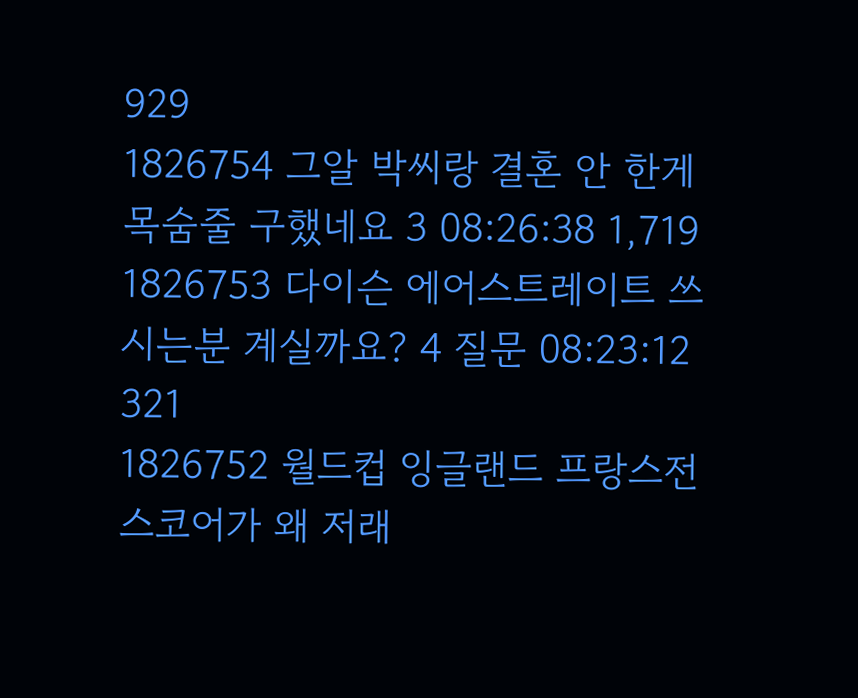929
1826754 그알 박씨랑 결혼 안 한게 목숨줄 구했네요 3 08:26:38 1,719
1826753 다이슨 에어스트레이트 쓰시는분 계실까요? 4 질문 08:23:12 321
1826752 월드컵 잉글랜드 프랑스전 스코어가 왜 저래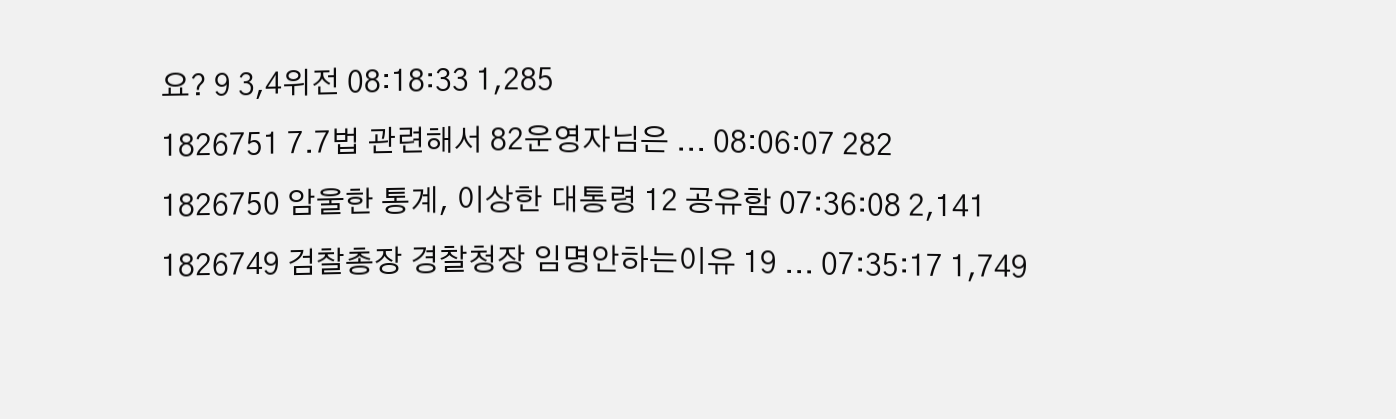요? 9 3,4위전 08:18:33 1,285
1826751 7.7법 관련해서 82운영자님은 ... 08:06:07 282
1826750 암울한 통계, 이상한 대통령 12 공유함 07:36:08 2,141
1826749 검찰총장 경찰청장 임명안하는이유 19 ... 07:35:17 1,749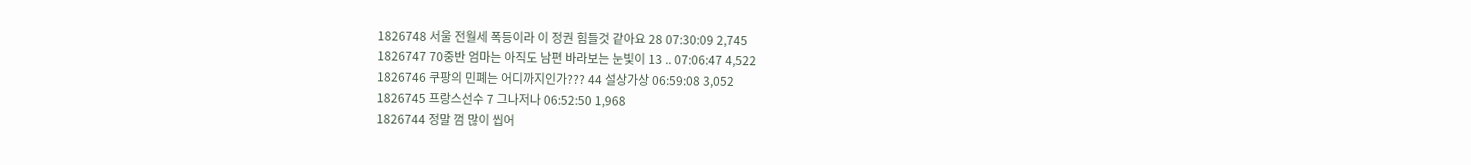1826748 서울 전월세 폭등이라 이 정권 힘들것 같아요 28 07:30:09 2,745
1826747 70중반 엄마는 아직도 남편 바라보는 눈빛이 13 .. 07:06:47 4,522
1826746 쿠팡의 민폐는 어디까지인가??? 44 설상가상 06:59:08 3,052
1826745 프랑스선수 7 그나저나 06:52:50 1,968
1826744 정말 껌 많이 씹어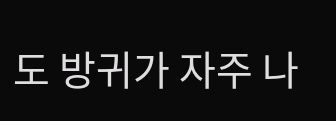도 방귀가 자주 나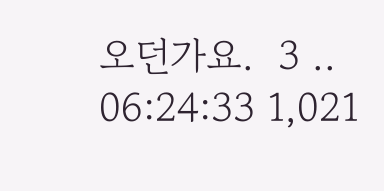오던가요.  3 .. 06:24:33 1,021